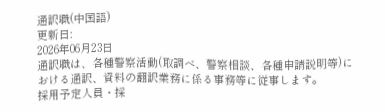通訳職(中国語)
更新日:
2026年06月23日
通訳職は、各種警察活動(取調べ、警察相談、各種申請説明等)における通訳、資料の翻訳業務に係る事務等に従事します。
採用予定人員・採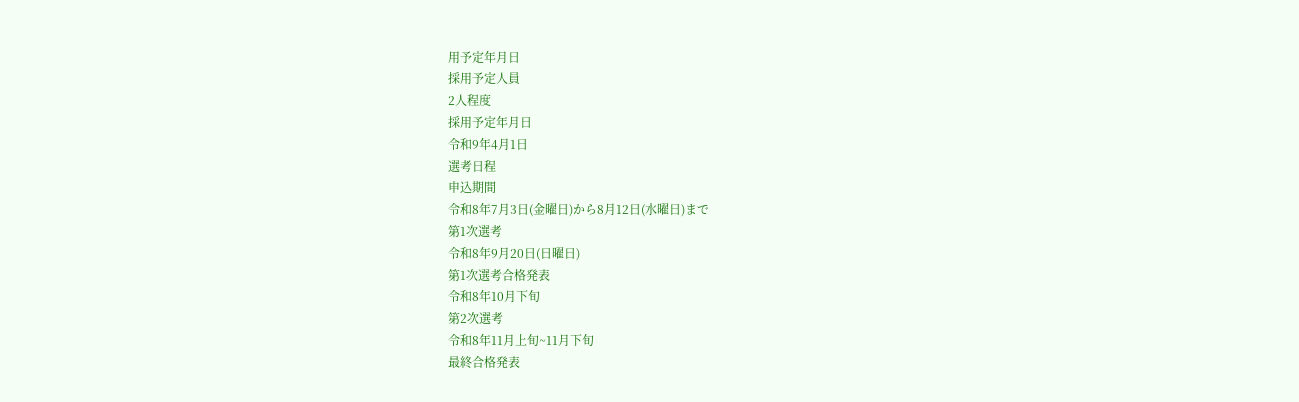用予定年月日
採用予定人員
2人程度
採用予定年月日
令和9年4月1日
選考日程
申込期間
令和8年7月3日(金曜日)から8月12日(水曜日)まで
第1次選考
令和8年9月20日(日曜日)
第1次選考合格発表
令和8年10月下旬
第2次選考
令和8年11月上旬~11月下旬
最終合格発表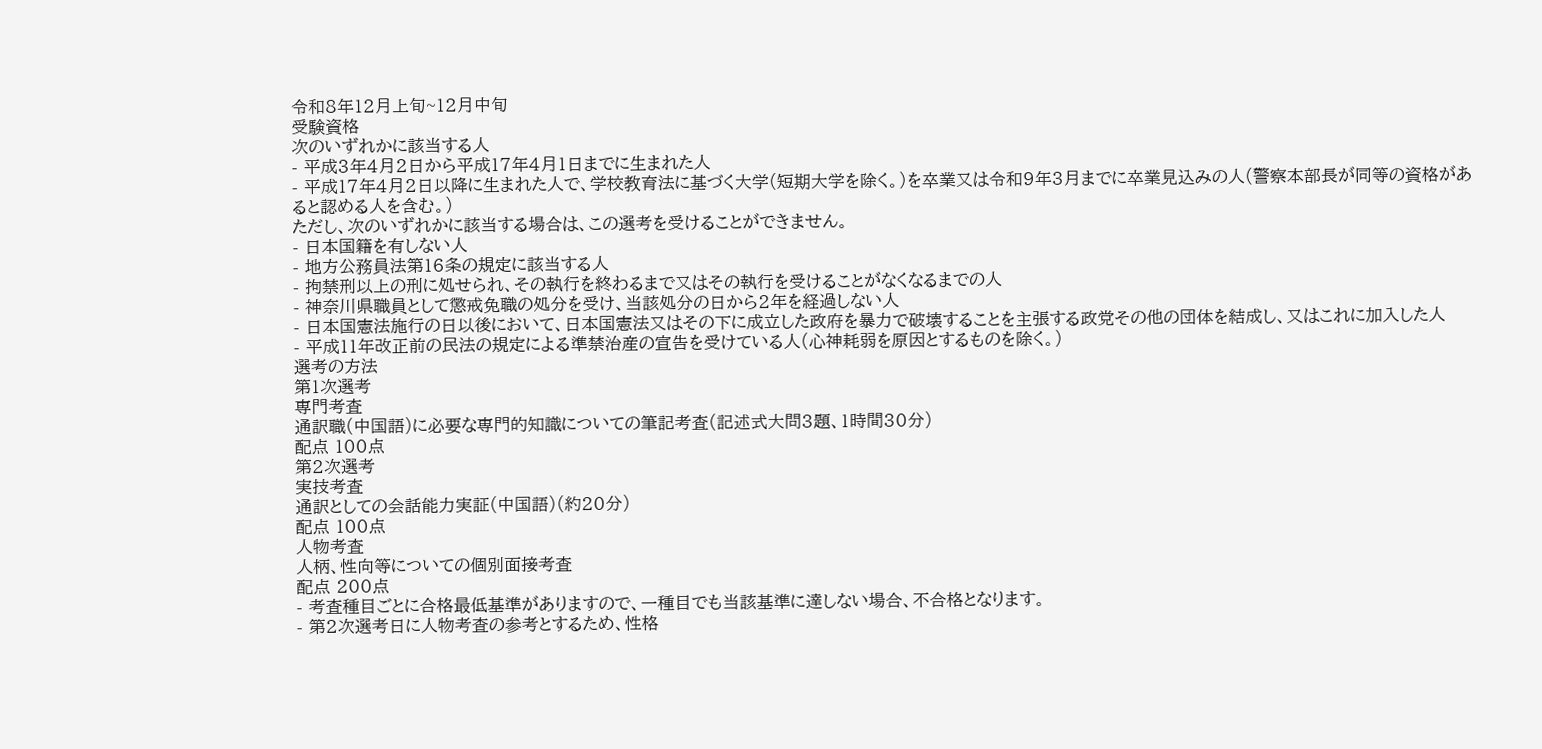令和8年12月上旬~12月中旬
受験資格
次のいずれかに該当する人
- 平成3年4月2日から平成17年4月1日までに生まれた人
- 平成17年4月2日以降に生まれた人で、学校教育法に基づく大学(短期大学を除く。)を卒業又は令和9年3月までに卒業見込みの人(警察本部長が同等の資格があると認める人を含む。)
ただし、次のいずれかに該当する場合は、この選考を受けることができません。
- 日本国籍を有しない人
- 地方公務員法第16条の規定に該当する人
- 拘禁刑以上の刑に処せられ、その執行を終わるまで又はその執行を受けることがなくなるまでの人
- 神奈川県職員として懲戒免職の処分を受け、当該処分の日から2年を経過しない人
- 日本国憲法施行の日以後において、日本国憲法又はその下に成立した政府を暴力で破壊することを主張する政党その他の団体を結成し、又はこれに加入した人
- 平成11年改正前の民法の規定による準禁治産の宣告を受けている人(心神耗弱を原因とするものを除く。)
選考の方法
第1次選考
専門考査
通訳職(中国語)に必要な専門的知識についての筆記考査(記述式大問3題、1時間30分)
配点 100点
第2次選考
実技考査
通訳としての会話能力実証(中国語)(約20分)
配点 100点
人物考査
人柄、性向等についての個別面接考査
配点 200点
- 考査種目ごとに合格最低基準がありますので、一種目でも当該基準に達しない場合、不合格となります。
- 第2次選考日に人物考査の参考とするため、性格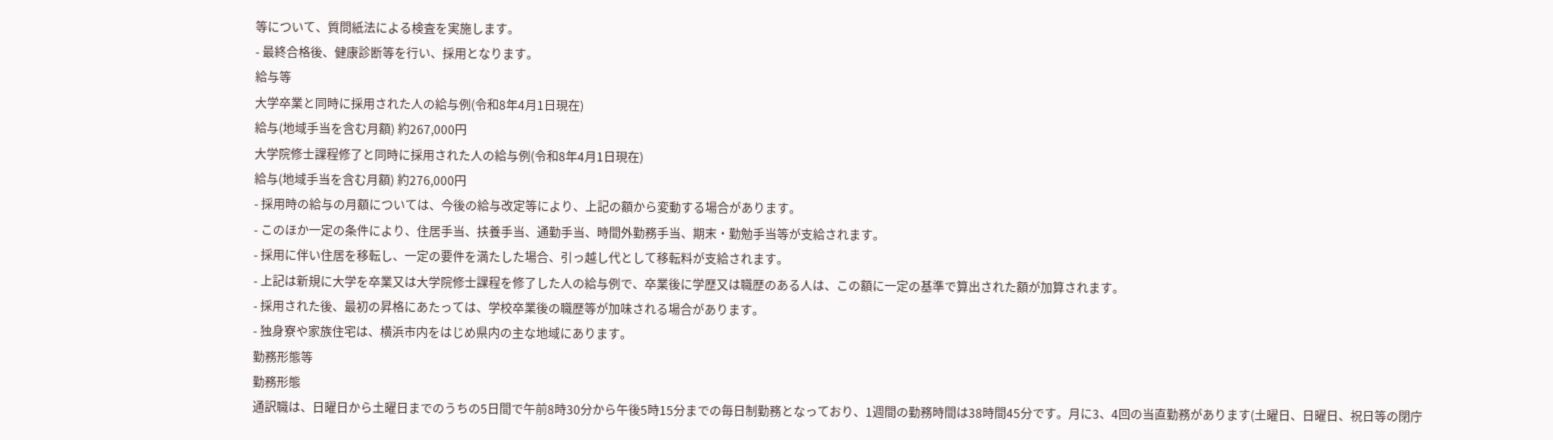等について、質問紙法による検査を実施します。
- 最終合格後、健康診断等を行い、採用となります。
給与等
大学卒業と同時に採用された人の給与例(令和8年4月1日現在)
給与(地域手当を含む月額) 約267,000円
大学院修士課程修了と同時に採用された人の給与例(令和8年4月1日現在)
給与(地域手当を含む月額) 約276,000円
- 採用時の給与の月額については、今後の給与改定等により、上記の額から変動する場合があります。
- このほか一定の条件により、住居手当、扶養手当、通勤手当、時間外勤務手当、期末・勤勉手当等が支給されます。
- 採用に伴い住居を移転し、一定の要件を満たした場合、引っ越し代として移転料が支給されます。
- 上記は新規に大学を卒業又は大学院修士課程を修了した人の給与例で、卒業後に学歴又は職歴のある人は、この額に一定の基準で算出された額が加算されます。
- 採用された後、最初の昇格にあたっては、学校卒業後の職歴等が加味される場合があります。
- 独身寮や家族住宅は、横浜市内をはじめ県内の主な地域にあります。
勤務形態等
勤務形態
通訳職は、日曜日から土曜日までのうちの5日間で午前8時30分から午後5時15分までの毎日制勤務となっており、1週間の勤務時間は38時間45分です。月に3、4回の当直勤務があります(土曜日、日曜日、祝日等の閉庁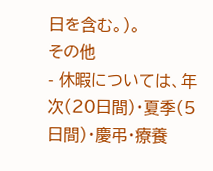日を含む。)。
その他
- 休暇については、年次(20日間)・夏季(5日間)・慶弔・療養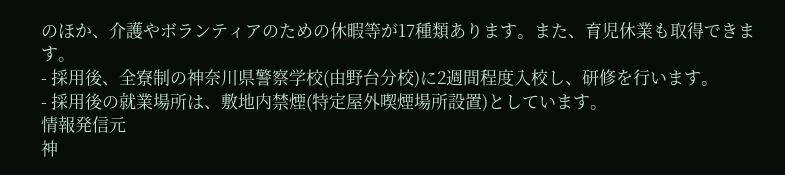のほか、介護やボランティアのための休暇等が17種類あります。また、育児休業も取得できます。
- 採用後、全寮制の神奈川県警察学校(由野台分校)に2週間程度入校し、研修を行います。
- 採用後の就業場所は、敷地内禁煙(特定屋外喫煙場所設置)としています。
情報発信元
神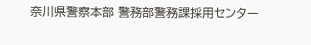奈川県警察本部 警務部警務課採用センター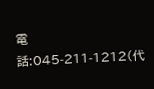電話:045-211-1212(代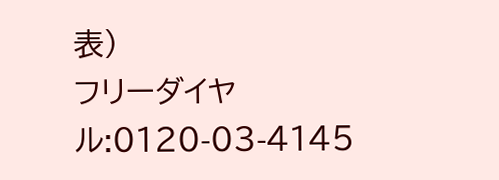表)
フリーダイヤル:0120-03-4145